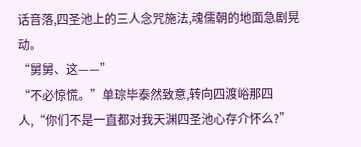话音落,四圣池上的三人念咒施法,魂儒朝的地面急剧晃动。
“舅舅、这——”
“不必惊慌。”单琮毕泰然致意,转向四渡峪那四人,“你们不是一直都对我天渊四圣池心存介怀么?”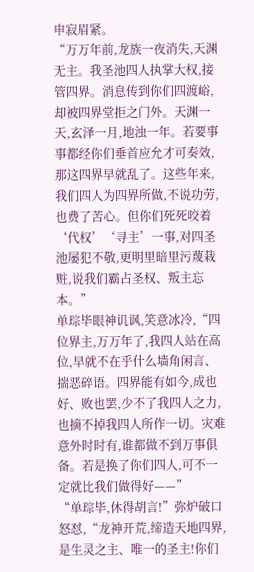申寂眉紧。
“万万年前,龙族一夜消失,天渊无主。我圣池四人执掌大权,接管四界。消息传到你们四渡峪,却被四界堂拒之门外。天渊一天,玄泽一月,地浊一年。若要事事都经你们垂首应允才可奏效,那这四界早就乱了。这些年来,我们四人为四界所做,不说功劳,也费了苦心。但你们死死咬着‘代权’‘寻主’一事,对四圣池屡犯不敬,更明里暗里污蔑栽赃,说我们霸占圣权、叛主忘本。”
单琮毕眼神讥讽,笑意冰冷,“四位界主,万万年了,我四人站在高位,早就不在乎什么墙角闲言、揣恶碎语。四界能有如今,成也好、败也罢,少不了我四人之力,也摘不掉我四人所作一切。灾难意外时时有,谁都做不到万事俱备。若是换了你们四人,可不一定就比我们做得好——”
“单琮毕,休得胡言!”弥炉破口怒怼,“龙神开荒,缔造天地四界,是生灵之主、唯一的圣主!你们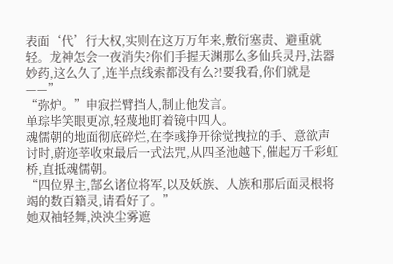表面‘代’行大权,实则在这万万年来,敷衍塞责、避重就轻。龙神怎会一夜消失?你们手握天渊那么多仙兵灵丹,法器妙药,这么久了,连半点线索都没有么?!要我看,你们就是——”
“弥炉。”申寂拦臂挡人,制止他发言。
单琮毕笑眼更凉,轻蔑地盯着镜中四人。
魂儒朝的地面彻底碎烂,在李彧挣开徐觉拽拉的手、意欲声讨时,蔚迩莘收束最后一式法咒,从四圣池越下,催起万千彩虹桥,直抵魂儒朝。
“四位界主,郜幺诸位将军,以及妖族、人族和那后面灵根将竭的数百籍灵,请看好了。”
她双袖轻舞,泱泱尘雾遮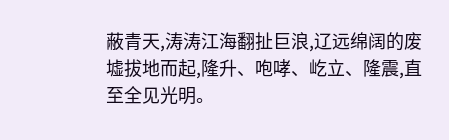蔽青天,涛涛江海翻扯巨浪,辽远绵阔的废墟拔地而起,隆升、咆哮、屹立、隆震,直至全见光明。